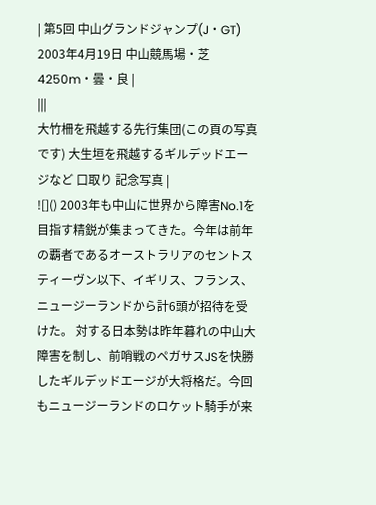| 第5回 中山グランドジャンプ(J・GT) 2003年4月19日 中山競馬場・芝4250m・曇・良 |
|||
大竹柵を飛越する先行集団(この頁の写真です) 大生垣を飛越するギルデッドエージなど 口取り 記念写真 |
![]() 2003年も中山に世界から障害No.1を目指す精鋭が集まってきた。今年は前年の覇者であるオーストラリアのセントスティーヴン以下、イギリス、フランス、ニュージーランドから計6頭が招待を受けた。 対する日本勢は昨年暮れの中山大障害を制し、前哨戦のペガサスJSを快勝したギルデッドエージが大将格だ。今回もニュージーランドのロケット騎手が来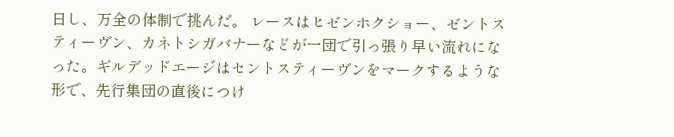日し、万全の体制で挑んだ。 レースはヒゼンホクショー、ゼントスティーヴン、カネトシガバナーなどが一団で引っ張り早い流れになった。ギルデッドエージはセントスティーヴンをマークするような形で、先行集団の直後につけ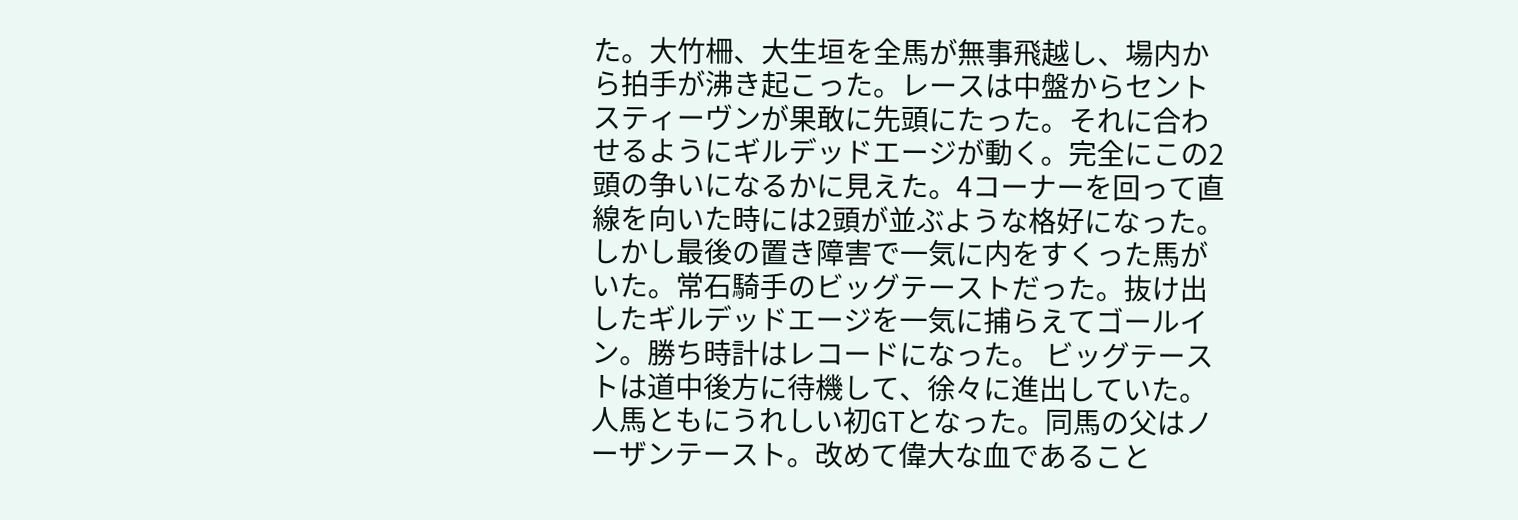た。大竹柵、大生垣を全馬が無事飛越し、場内から拍手が沸き起こった。レースは中盤からセントスティーヴンが果敢に先頭にたった。それに合わせるようにギルデッドエージが動く。完全にこの2頭の争いになるかに見えた。4コーナーを回って直線を向いた時には2頭が並ぶような格好になった。しかし最後の置き障害で一気に内をすくった馬がいた。常石騎手のビッグテーストだった。抜け出したギルデッドエージを一気に捕らえてゴールイン。勝ち時計はレコードになった。 ビッグテーストは道中後方に待機して、徐々に進出していた。人馬ともにうれしい初GTとなった。同馬の父はノーザンテースト。改めて偉大な血であること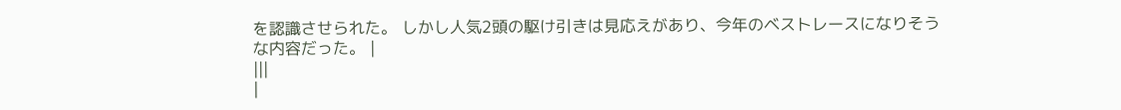を認識させられた。 しかし人気2頭の駆け引きは見応えがあり、今年のベストレースになりそうな内容だった。 |
|||
|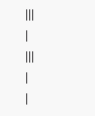|||
|
|||
|
|